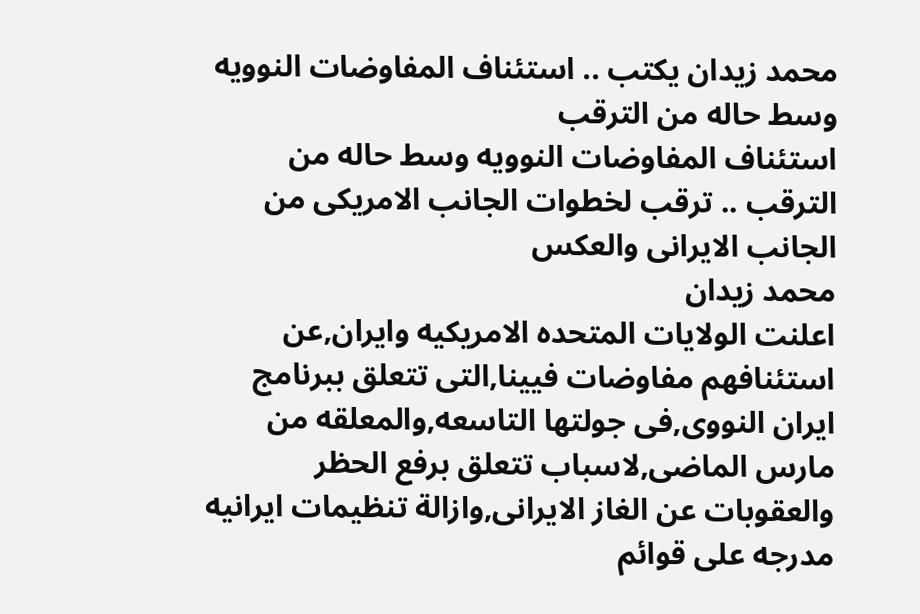محمد زيدان يكتب .. استئناف المفاوضات النوويه وسط حاله من الترقب
استئناف المفاوضات النوويه وسط حاله من الترقب .. ترقب لخطوات الجانب الامريكى من الجانب الايرانى والعكس
محمد زيدان
اعلنت الولايات المتحده الامريكيه وايران,عن استئنافهم مفاوضات فيينا,التى تتعلق ببرنامج ايران النووى,فى جولتها التاسعه,والمعلقه من مارس الماضى,لاسباب تتعلق برفع الحظر والعقوبات عن الغاز الايرانى,وازالة تنظيمات ايرانيه مدرجه على قوائم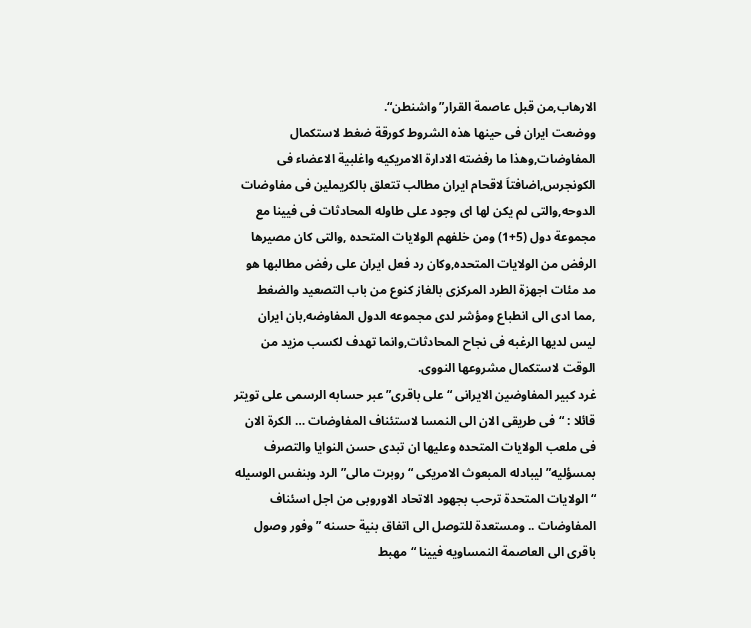الارهاب,من قبل عاصمة القرار”واشنطن“.
ووضعت ايران فى حينها هذه الشروط كورقة ضغط لاستكمال المفاوضات,وهذا ما رفضته الادارة الامريكيه واغلبية الاعضاء فى الكونجرس,اضافتاَ لاقحام ايران مطالب تتعلق بالكريملين فى مفاوضات الدوحه,والتى لم يكن لها اى وجود على طاوله المحادثات فى فيينا مع مجموعة دول (5+1) ومن خلفهم الولايات المتحده ,والتى كان مصيرها الرفض من الولايات المتحده,وكان رد فعل ايران على رفض مطالبها هو مد مئات اجهزة الطرد المركزى بالغاز كنوع من باب التصعيد والضغط ,مما ادى الى انطباع ومؤشر لدى مجموعه الدول المفاوضه,بان ايران ليس لديها الرغبه فى نجاح المحادثات,وانما تهدف لكسب مزيد من الوقت لاستكمال مشروعها النووى.
غرد كبير المفاوضين الايرانى “على باقرى” عبر حسابه الرسمى على تويتر قائلا : “فى طريقى الان الى النمسا لاستئناف المفاوضات … الكرة الان فى ملعب الولايات المتحده وعليها ان تبدى حسن النوايا والتصرف بمسؤليه” ليبادله المبعوث الامريكى “روبرت مالى” الرد وبنفس الوسيله “الولايات المتحدة ترحب بجهود الاتحاد الاوروبى من اجل اسئناف المفاوضات .. ومستعدة للتوصل الى اتفاق بنية حسنه ” وفور وصول باقرى الى العاصمة النمساويه فيينا “مهبط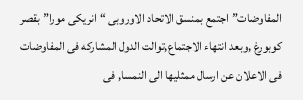المفاوضات” اجتمع بمنسق الاتحاد الاوروبى “انريكى مورا” بقصر كوبورغ ,وبعد انتهاء الاجتماع,توالت الدول المشاركه فى المفاوضات فى الاعلان عن ارسال ممثليها الى النمسا, فى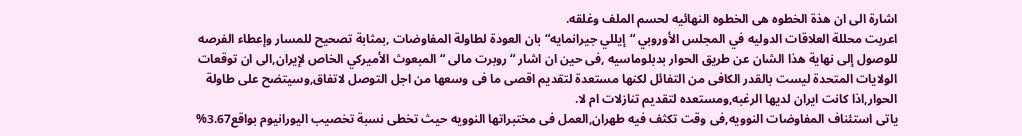اشارة الى ان هذة الخطوه هى الخطوه النهائيه لحسم الملف وغلقه.
اعربت محللة العلاقات الدوليه في المجلس الأوروبي “إيللي جيرانمايه“بان العودة لطاولة المفاوضات ,بمثابة تصحيح للمسار وإعطاء الفرصه للوصول إلى نهاية هذا الشان عن طريق الحوار بدبلوماسيه ,فى حين ان اشار “روبرت مالى “المبعوث الأميركي الخاص لإيران,الى ان توقعات الولايات المتحدة ليست بالقدر الكافى من التفائل لكنها مستعدة لتقديم اقصى ما فى وسعها من اجل التوصل لاتفاق,وسيتضح على طاولة الحوار,اذا كانت ايران لديها الرغبه,ومستعده لتقديم تنازلات ام لا.
ياتى استئناف المفاوضات النوويه,فى وقت تكثف فيه طهران,العمل فى مختبراتها النوويه حيث تخطى نسبة تخصيب اليورانيوم بواقع3.67%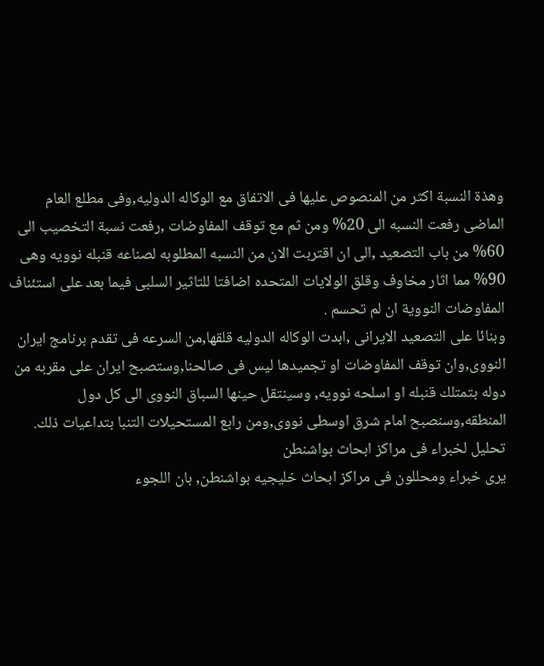وهذة النسبة اكثر من المنصوص عليها فى الاتفاق مع الوكاله الدوليه,وفى مطلع العام الماضى رفعت النسبه الى 20% ومن ثم مع توقف المفاوضات ,رفعت نسبة التخصيب الى 60% من باب التصعيد ,الى ان اقتربت الان من النسبه المطلوبه لصناعه قنبله نوويه وهى 90% مما اثار مخاوف وقلق الولايات المتحده اضافتا للتاثير السلبى فيما بعد على استئناف المفاوضات النووية ان لم تحسم .
وبنائا على التصعيد الايرانى ,ابدت الوكاله الدوليه قلقها,من السرعه فى تقدم برنامج ايران النووى,وان توقف المفاوضات او تجميدها ليس فى صالحنا,وستصبح ايران على مقربه من دوله بتمتلك قنبله او اسلحه نوويه, وسينتقل حينها السباق النووى الى كل دول المنطقه,وسنصبح امام شرق اوسطى نووى,ومن رابع المستحيلات التنبا بتداعيات ذلك.
تحليل لخبراء فى مراكز ابحاث بواشنطن
يرى خبراء ومحللون فى مراكز ابحاث خليجيه بواشنطن, بان اللجوء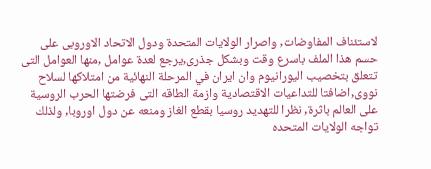لاستئناف المفاوضات, واصرار الولايات المتحدة ودول الاتحاد الاوروبى على حسم هذا الملف باسرع وقت وبشكل جذرى,يرجع لعدة عوامل ,منها العوامل التى تتعلق بتخصيب اليورانيوم وان ايران في المرحلة النهائية من امتلاكها لسلاح نووى,اضافتا للتداعيات الاقتصادية وازمة الطاقه التى فرضتها الحرب الروسية على العالم باثرة, نظرا للتهديد روسيا بقطع الغاز ومنعه عن دول اوروبا, ولذلك تواجه الولايات المتحده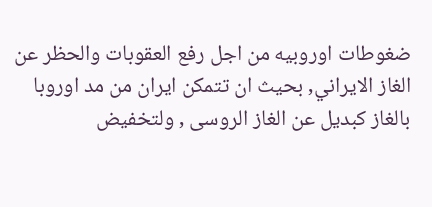ضغوطات اوروبيه من اجل رفع العقوبات والحظر عن الغاز الايراني, بحيث ان تتمكن ايران من مد اوروبا بالغاز كبديل عن الغاز الروسى , ولتخفيض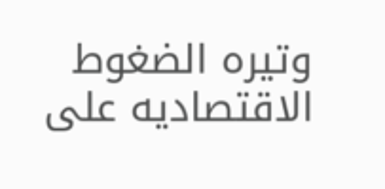وتيره الضغوط الاقتصاديه على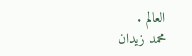العالم .
محمد زيدان